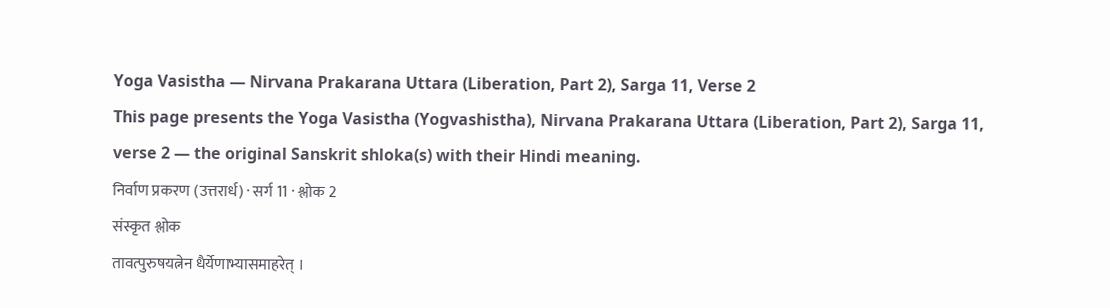Yoga Vasistha — Nirvana Prakarana Uttara (Liberation, Part 2), Sarga 11, Verse 2
This page presents the Yoga Vasistha (Yogvashistha), Nirvana Prakarana Uttara (Liberation, Part 2), Sarga 11, verse 2 — the original Sanskrit shloka(s) with their Hindi meaning.
निर्वाण प्रकरण (उत्तरार्ध) · सर्ग 11 · श्लोक 2
संस्कृत श्लोक
तावत्पुरुषयत्नेन धैर्येणाभ्यासमाहरेत् ।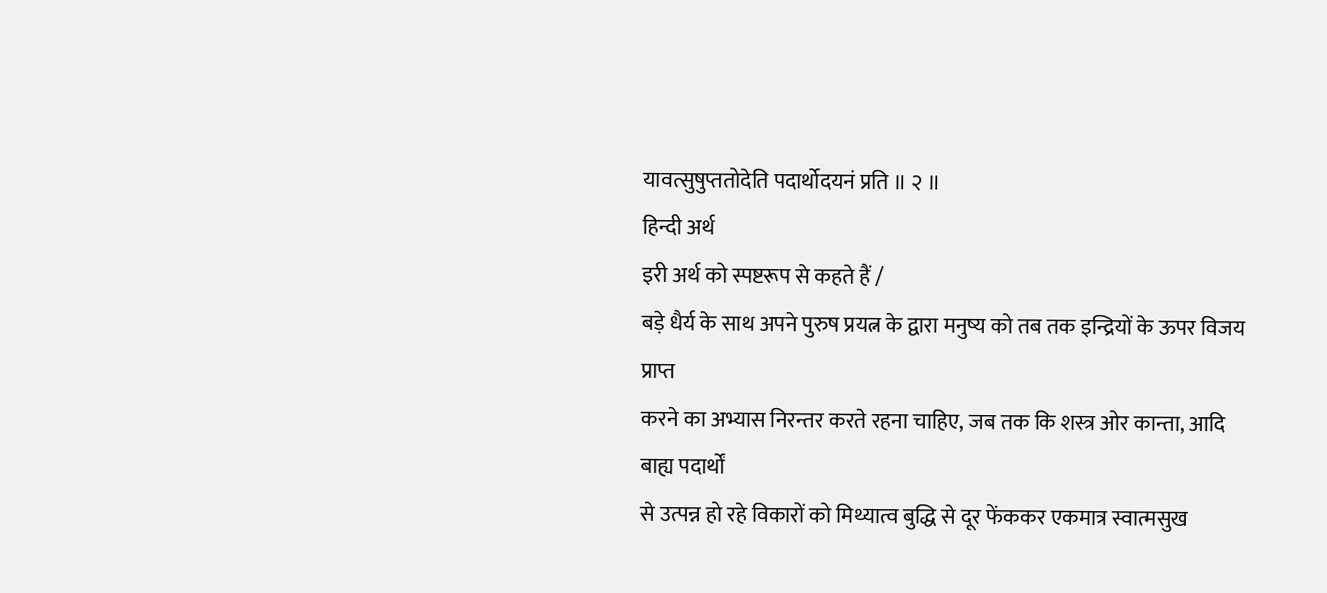यावत्सुषुप्ततोदेति पदार्थोदयनं प्रति ॥ २ ॥
हिन्दी अर्थ
इरी अर्थ को स्पष्टरूप से कहते हैं /
बड़े धैर्य के साथ अपने पुरुष प्रयत्न के द्वारा मनुष्य को तब तक इन्द्रियों के ऊपर विजय प्राप्त
करने का अभ्यास निरन्तर करते रहना चाहिए, जब तक कि शस्त्र ओर कान्ता, आदि बाह्य पदार्थों
से उत्पन्न हो रहे विकारों को मिथ्यात्व बुद्धि से दूर फेंककर एकमात्र स्वात्मसुख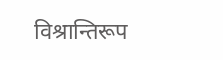विश्रान्तिरूप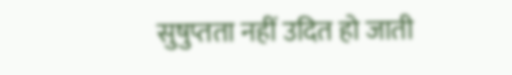सुषुप्तता नहीं उदित हो जाती